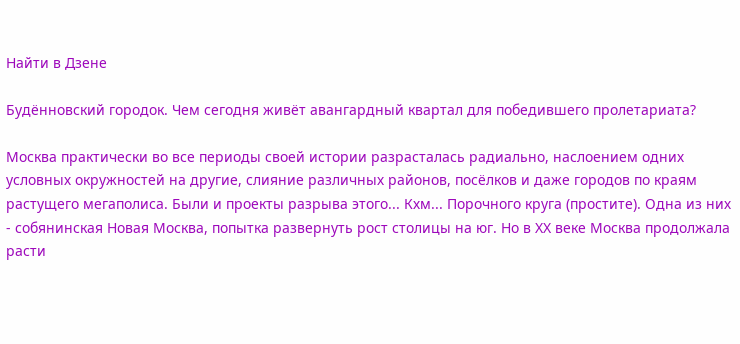Найти в Дзене

Будённовский городок. Чем сегодня живёт авангардный квартал для победившего пролетариата?

Москва практически во все периоды своей истории разрасталась радиально, наслоением одних условных окружностей на другие, слияние различных районов, посёлков и даже городов по краям растущего мегаполиса. Были и проекты разрыва этого... Кхм... Порочного круга (простите). Одна из них - собянинская Новая Москва, попытка развернуть рост столицы на юг. Но в ХХ веке Москва продолжала расти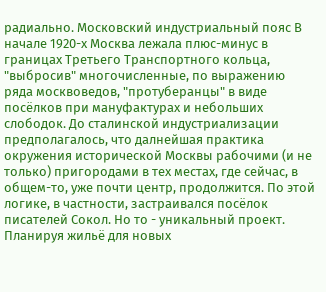радиально. Московский индустриальный пояс В начале 1920-х Москва лежала плюс-минус в границах Третьего Транспортного кольца, "выбросив" многочисленные, по выражению ряда москвоведов, "протуберанцы" в виде посёлков при мануфактурах и небольших слободок. До сталинской индустриализации предполагалось, что далнейшая практика окружения исторической Москвы рабочими (и не только) пригородами в тех местах, где сейчас, в общем-то, уже почти центр, продолжится. По этой логике, в частности, застраивался посёлок писателей Сокол. Но то - уникальный проект. Планируя жильё для новых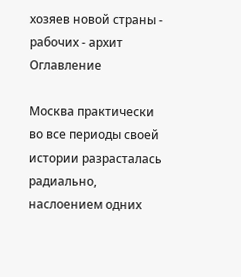хозяев новой страны - рабочих - архит
Оглавление

Москва практически во все периоды своей истории разрасталась радиально, наслоением одних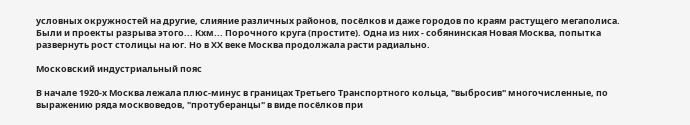условных окружностей на другие, слияние различных районов, посёлков и даже городов по краям растущего мегаполиса. Были и проекты разрыва этого... Кхм... Порочного круга (простите). Одна из них - собянинская Новая Москва, попытка развернуть рост столицы на юг. Но в ХХ веке Москва продолжала расти радиально.

Московский индустриальный пояс

В начале 1920-х Москва лежала плюс-минус в границах Третьего Транспортного кольца, "выбросив" многочисленные, по выражению ряда москвоведов, "протуберанцы" в виде посёлков при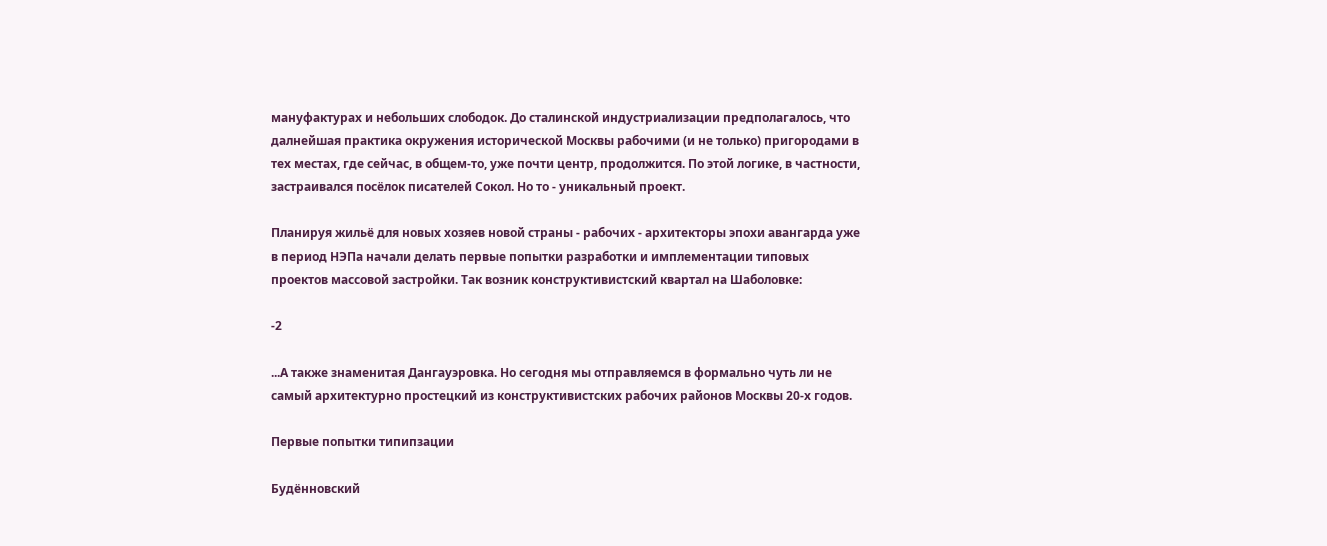мануфактурах и небольших слободок. До сталинской индустриализации предполагалось, что далнейшая практика окружения исторической Москвы рабочими (и не только) пригородами в тех местах, где сейчас, в общем-то, уже почти центр, продолжится. По этой логике, в частности, застраивался посёлок писателей Сокол. Но то - уникальный проект.

Планируя жильё для новых хозяев новой страны - рабочих - архитекторы эпохи авангарда уже в период НЭПа начали делать первые попытки разработки и имплементации типовых проектов массовой застройки. Так возник конструктивистский квартал на Шаболовке:

-2

...А также знаменитая Дангауэровка. Но сегодня мы отправляемся в формально чуть ли не самый архитектурно простецкий из конструктивистских рабочих районов Москвы 20-х годов.

Первые попытки типипзации

Будённовский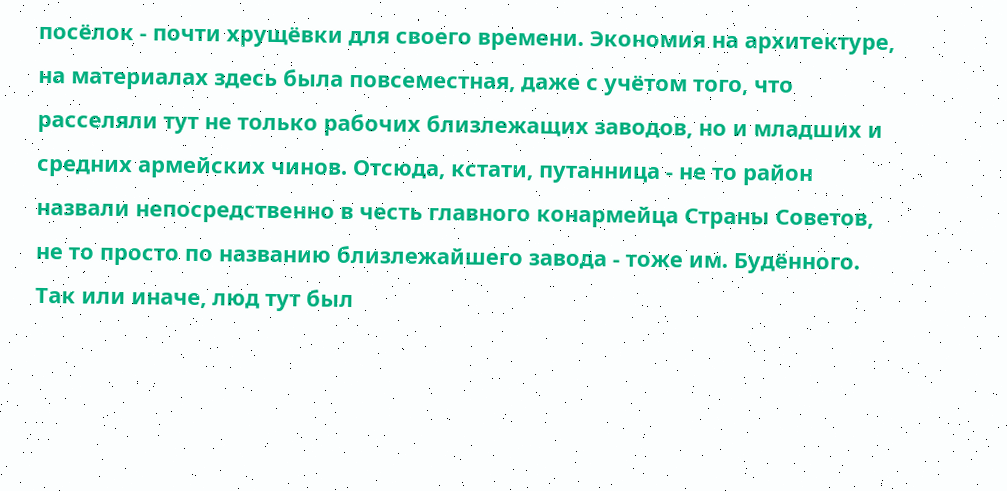посёлок - почти хрущёвки для своего времени. Экономия на архитектуре, на материалах здесь была повсеместная, даже с учётом того, что расселяли тут не только рабочих близлежащих заводов, но и младших и средних армейских чинов. Отсюда, кстати, путанница - не то район назвали непосредственно в честь главного конармейца Страны Советов, не то просто по названию близлежайшего завода - тоже им. Будённого. Так или иначе, люд тут был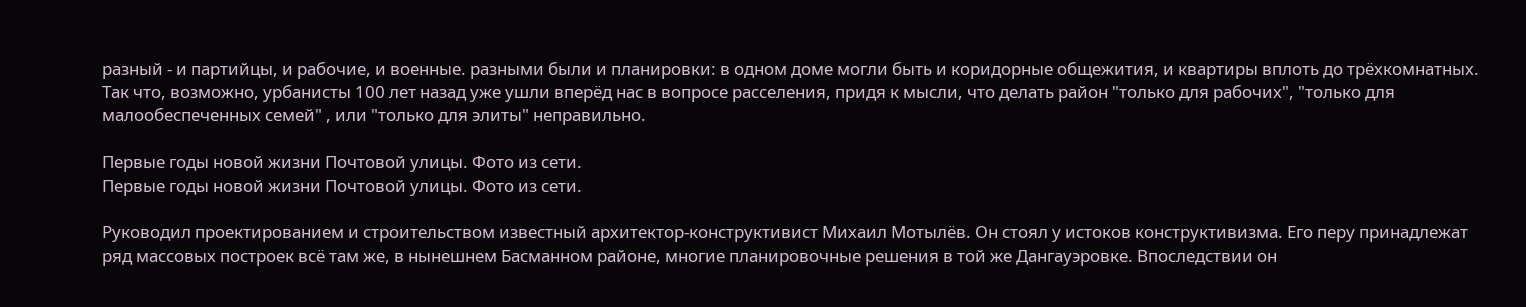разный - и партийцы, и рабочие, и военные. разными были и планировки: в одном доме могли быть и коридорные общежития, и квартиры вплоть до трёхкомнатных. Так что, возможно, урбанисты 100 лет назад уже ушли вперёд нас в вопросе расселения, придя к мысли, что делать район "только для рабочих", "только для малообеспеченных семей" , или "только для элиты" неправильно.

Первые годы новой жизни Почтовой улицы. Фото из сети.
Первые годы новой жизни Почтовой улицы. Фото из сети.

Руководил проектированием и строительством известный архитектор-конструктивист Михаил Мотылёв. Он стоял у истоков конструктивизма. Его перу принадлежат ряд массовых построек всё там же, в нынешнем Басманном районе, многие планировочные решения в той же Дангауэровке. Впоследствии он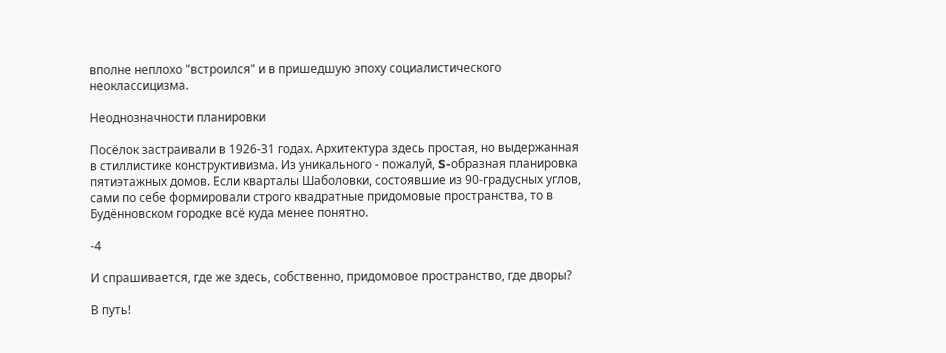вполне неплохо "встроился" и в пришедшую эпоху социалистического неоклассицизма.

Неоднозначности планировки

Посёлок застраивали в 1926-31 годах. Архитектура здесь простая, но выдержанная в стиллистике конструктивизма. Из уникального - пожалуй, S-образная планировка пятиэтажных домов. Если кварталы Шаболовки, состоявшие из 90-градусных углов, сами по себе формировали строго квадратные придомовые пространства, то в Будённовском городке всё куда менее понятно.

-4

И спрашивается, где же здесь, собственно, придомовое пространство, где дворы?

В путь!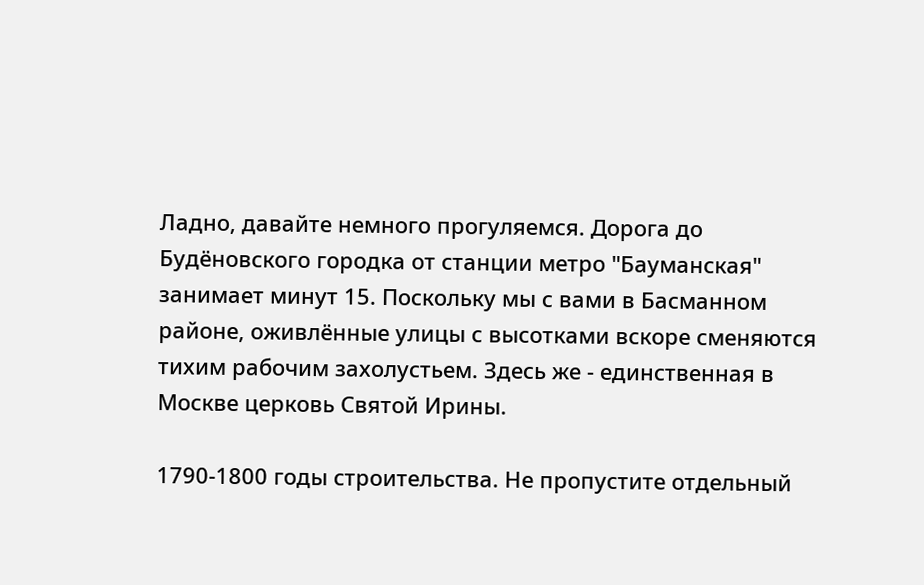Ладно, давайте немного прогуляемся. Дорога до Будёновского городка от станции метро "Бауманская" занимает минут 15. Поскольку мы с вами в Басманном районе, оживлённые улицы с высотками вскоре сменяются тихим рабочим захолустьем. Здесь же - единственная в Москве церковь Святой Ирины.

1790-1800 годы строительства. Не пропустите отдельный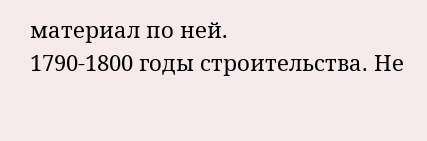материал по ней.
1790-1800 годы строительства. Не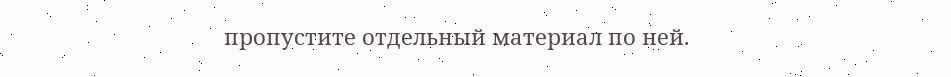пропустите отдельный материал по ней.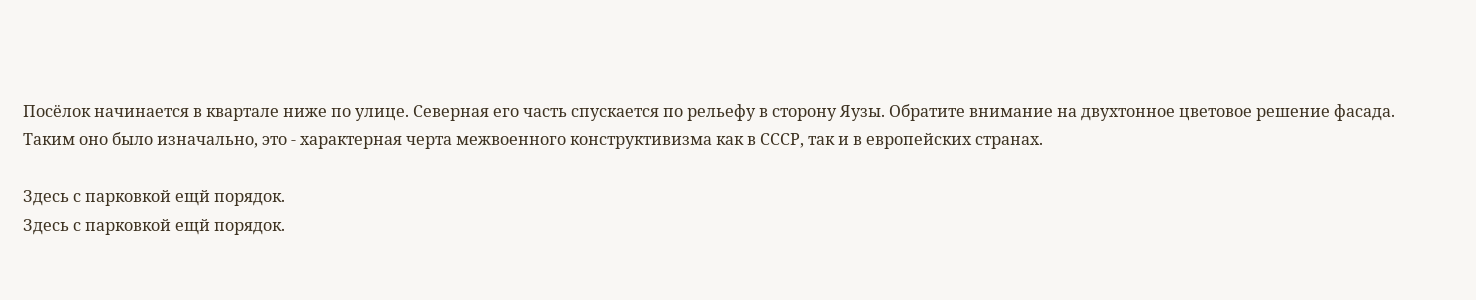Посёлок начинается в квартале ниже по улице. Северная его часть спускается по рельефу в сторону Яузы. Обратите внимание на двухтонное цветовое решение фасада. Таким оно было изначально, это - характерная черта межвоенного конструктивизма как в СССР, так и в европейских странах.

Здесь с парковкой ещй порядок.
Здесь с парковкой ещй порядок.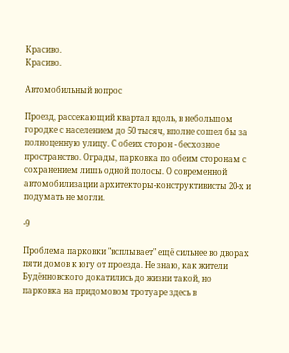Красиво.
Красиво.

Автомобильный вопрос

Проезд, рассекающий квартал вдоль, в небольшом городке с населением до 50 тысяч, вполне сошел бы за полноценную улицу. С обеих сторон - бесхозное пространство. Ограды, парковка по обеим сторонам с сохранением лишь одной полосы. О современной автомобилизации архитекторы-конструктивисты 20-х и подумать не могли.

-9

Проблема парковки "всплывает" ещё сильнее во дворах пяти домов к югу от проезда. Не знаю, как жители Будённовского докатились до жизни такой, но парковка на придомовом тротуаре здесь в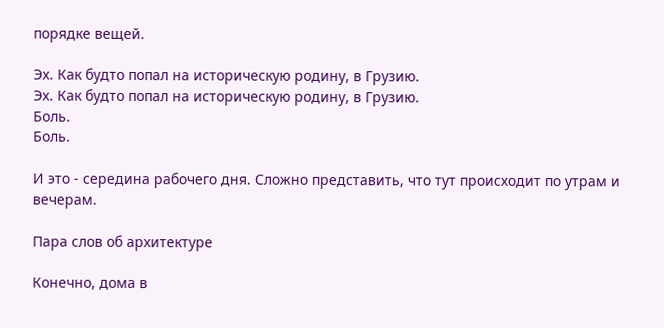порядке вещей.

Эх. Как будто попал на историческую родину, в Грузию.
Эх. Как будто попал на историческую родину, в Грузию.
Боль.
Боль.

И это - середина рабочего дня. Сложно представить, что тут происходит по утрам и вечерам.

Пара слов об архитектуре

Конечно, дома в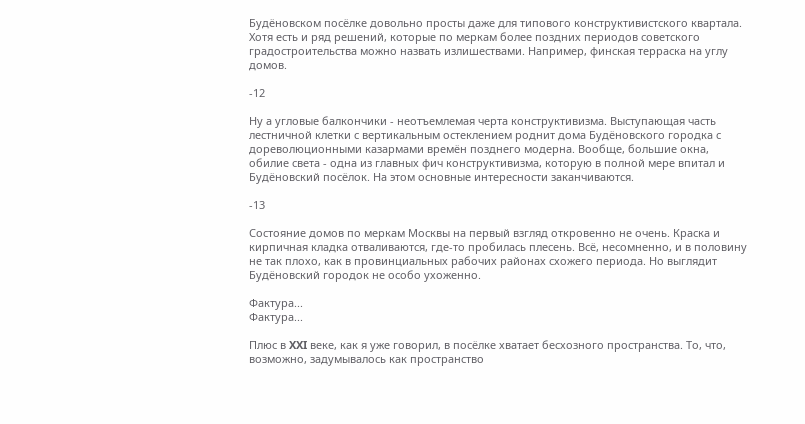Будёновском посёлке довольно просты даже для типового конструктивистского квартала. Хотя есть и ряд решений, которые по меркам более поздних периодов советского градостроительства можно назвать излишествами. Например, финская терраска на углу домов.

-12

Ну а угловые балкончики - неотъемлемая черта конструктивизма. Выступающая часть лестничной клетки с вертикальным остеклением роднит дома Будёновского городка с дореволюционными казармами времён позднего модерна. Вообще, большие окна, обилие света - одна из главных фич конструктивизма, которую в полной мере впитал и Будёновский посёлок. На этом основные интересности заканчиваются.

-13

Состояние домов по меркам Москвы на первый взгляд откровенно не очень. Краска и кирпичная кладка отваливаются, где-то пробилась плесень. Всё, несомненно, и в половину не так плохо, как в провинциальных рабочих районах схожего периода. Но выглядит Будёновский городок не особо ухоженно.

Фактура...
Фактура...

Плюс в XXI веке, как я уже говорил, в посёлке хватает бесхозного пространства. То, что, возможно, задумывалось как пространство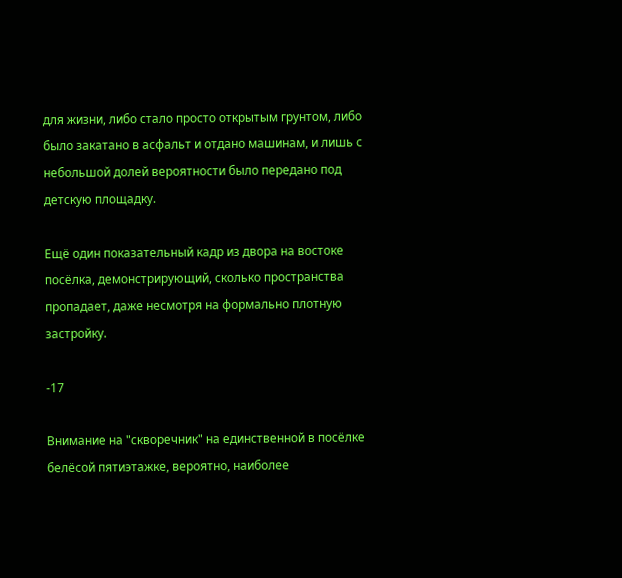для жизни, либо стало просто открытым грунтом, либо было закатано в асфальт и отдано машинам, и лишь с небольшой долей вероятности было передано под детскую площадку.

Ещё один показательный кадр из двора на востоке посёлка, демонстрирующий, сколько пространства пропадает, даже несмотря на формально плотную застройку.

-17

Внимание на "скворечник" на единственной в посёлке белёсой пятиэтажке, вероятно, наиболее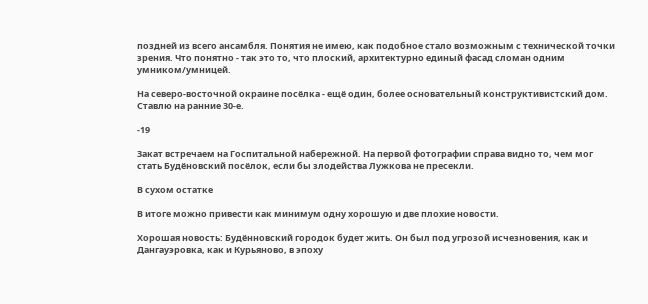поздней из всего ансамбля. Понятия не имею, как подобное стало возможным с технической точки зрения. Что понятно - так это то, что плоский, архитектурно единый фасад сломан одним умником/умницей.

На северо-восточной окраине посёлка - ещё один, более основательный конструктивистский дом. Ставлю на ранние 30-е.

-19

Закат встречаем на Госпитальной набережной. На первой фотографии справа видно то, чем мог стать Будёновский посёлок, если бы злодейства Лужкова не пресекли.

В сухом остатке

В итоге можно привести как минимум одну хорошую и две плохие новости.

Хорошая новость: Будённовский городок будет жить. Он был под угрозой исчезновения, как и Дангауэровка, как и Курьяново, в эпоху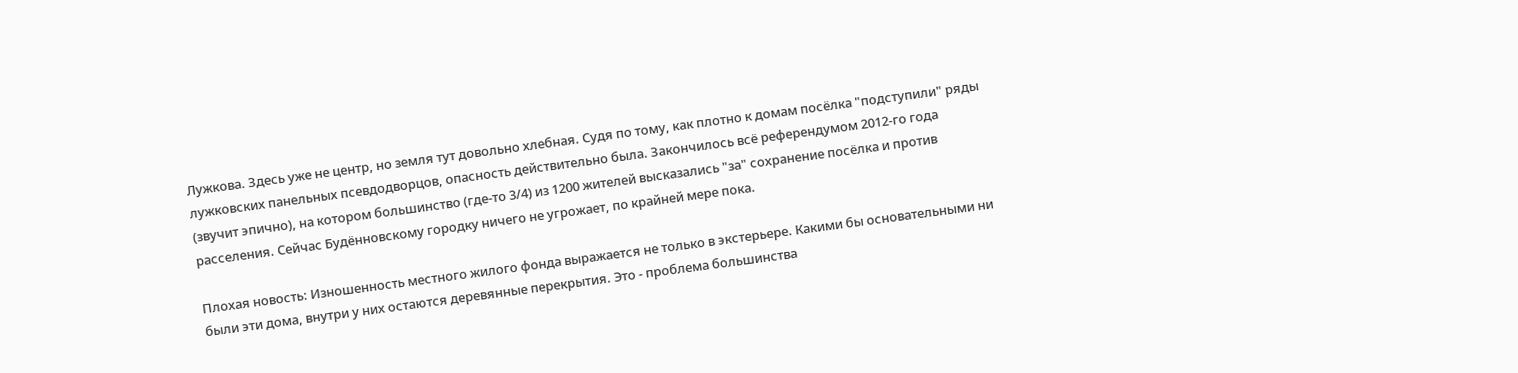Лужкова. Здесь уже не центр, но земля тут довольно хлебная. Судя по тому, как плотно к домам посёлка "подступили" ряды лужковских панельных псевдодворцов, опасность действительно была. Закончилось всё референдумом 2012-го года (звучит эпично), на котором большинство (где-то 3/4) из 1200 жителей высказались "за" сохранение посёлка и против расселения. Сейчас Будённовскому городку ничего не угрожает, по крайней мере пока.

Плохая новость: Изношенность местного жилого фонда выражается не только в экстерьере. Какими бы основательными ни были эти дома, внутри у них остаются деревянные перекрытия. Это - проблема большинства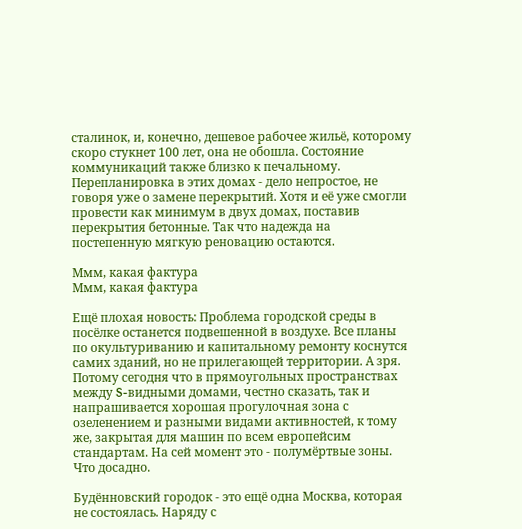сталинок, и, конечно, дешевое рабочее жильё, которому скоро стукнет 100 лет, она не обошла. Состояние коммуникаций также близко к печальному. Перепланировка в этих домах - дело непростое, не говоря уже о замене перекрытий. Хотя и её уже смогли провести как минимум в двух домах, поставив перекрытия бетонные. Так что надежда на постепенную мягкую реновацию остаются.

Ммм, какая фактура
Ммм, какая фактура

Ещё плохая новость: Проблема городской среды в посёлке останется подвешенной в воздухе. Все планы по окультуриванию и капитальному ремонту коснутся самих зданий, но не прилегающей территории. А зря. Потому сегодня что в прямоугольных пространствах между S-видными домами, честно сказать, так и напрашивается хорошая прогулочная зона с озеленением и разными видами активностей, к тому же, закрытая для машин по всем европейсим стандартам. На сей момент это - полумёртвые зоны. Что досадно.

Будённовский городок - это ещё одна Москва, которая не состоялась. Наряду с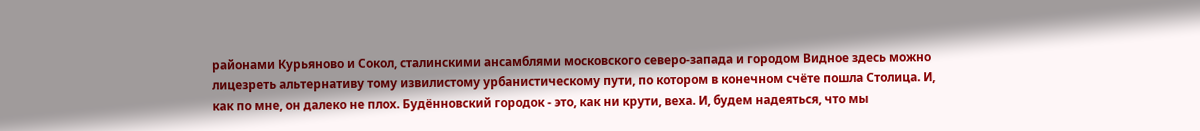районами Курьяново и Сокол, сталинскими ансамблями московского северо-запада и городом Видное здесь можно лицезреть альтернативу тому извилистому урбанистическому пути, по котором в конечном счёте пошла Столица. И, как по мне, он далеко не плох. Будённовский городок - это, как ни крути, веха. И, будем надеяться, что мы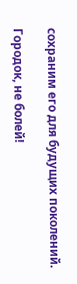сохраним его для будущих поколений.

Городок, не болей!